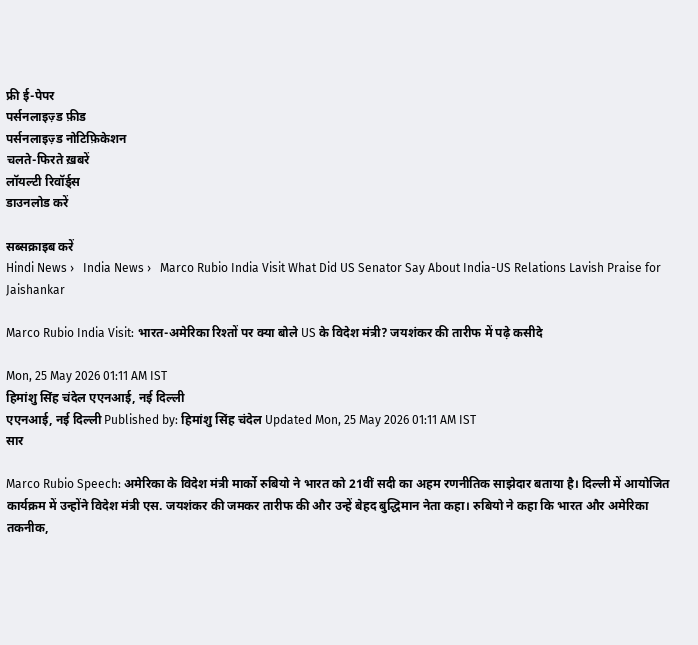फ्री ई-पेपर
पर्सनलाइज़्ड फ़ीड
पर्सनलाइज़्ड नोटिफ़िकेशन
चलते-फिरते ख़बरें
लॉयल्टी रिवॉर्ड्स
डाउनलोड करें

सब्सक्राइब करें
Hindi News ›   India News ›   Marco Rubio India Visit What Did US Senator Say About India-US Relations Lavish Praise for Jaishankar

Marco Rubio India Visit: भारत-अमेरिका रिश्तों पर क्या बोले US के विदेश मंत्री? जयशंकर की तारीफ में पढ़े कसीदे

Mon, 25 May 2026 01:11 AM IST
हिमांशु सिंह चंदेल एएनआई, नई दिल्ली
एएनआई, नई दिल्ली Published by: हिमांशु सिंह चंदेल Updated Mon, 25 May 2026 01:11 AM IST
सार

Marco Rubio Speech: अमेरिका के विदेश मंत्री मार्को रुबियो ने भारत को 21वीं सदी का अहम रणनीतिक साझेदार बताया है। दिल्ली में आयोजित कार्यक्रम में उन्होंने विदेश मंत्री एस. जयशंकर की जमकर तारीफ की और उन्हें बेहद बुद्धिमान नेता कहा। रुबियो ने कहा कि भारत और अमेरिका तकनीक,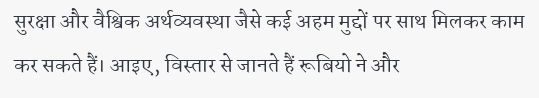सुरक्षा और वैश्विक अर्थव्यवस्था जैसे कई अहम मुद्दों पर साथ मिलकर काम कर सकते हैं। आइए, विस्तार से जानते हैं रूबियो ने और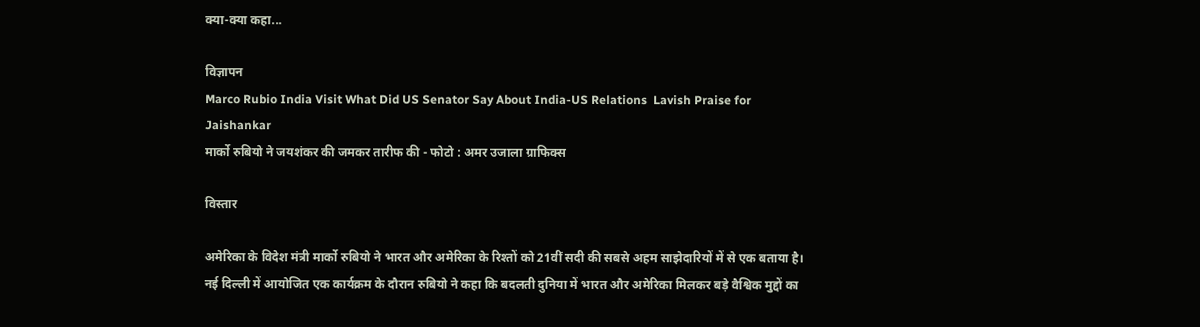क्या-क्या कहा...

विज्ञापन
Marco Rubio India Visit What Did US Senator Say About India-US Relations  Lavish Praise for Jaishankar
मार्को रुबियो ने जयशंकर की जमकर तारीफ की - फोटो : अमर उजाला ग्राफिक्स

विस्तार

अमेरिका के विदेश मंत्री मार्को रुबियो ने भारत और अमेरिका के रिश्तों को 21वीं सदी की सबसे अहम साझेदारियों में से एक बताया है। नई दिल्ली में आयोजित एक कार्यक्रम के दौरान रुबियो ने कहा कि बदलती दुनिया में भारत और अमेरिका मिलकर बड़े वैश्विक मुद्दों का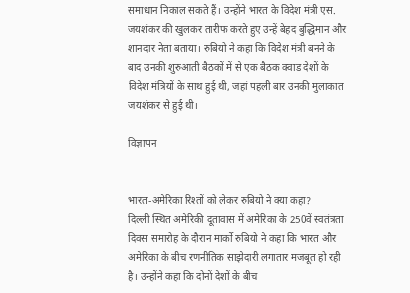समाधान निकाल सकते हैं। उन्होंने भारत के विदेश मंत्री एस. जयशंकर की खुलकर तारीफ करते हुए उन्हें बेहद बुद्धिमान और शानदार नेता बताया। रुबियो ने कहा कि विदेश मंत्री बनने के बाद उनकी शुरुआती बैठकों में से एक बैठक क्वाड देशों के विदेश मंत्रियों के साथ हुई थी, जहां पहली बार उनकी मुलाकात जयशंकर से हुई थी।

विज्ञापन


भारत-अमेरिका रिश्तों को लेकर रुबियो ने क्या कहा?
दिल्ली स्थित अमेरिकी दूतावास में अमेरिका के 250वें स्वतंत्रता दिवस समारोह के दौरान मार्को रुबियो ने कहा कि भारत और अमेरिका के बीच रणनीतिक साझेदारी लगातार मजबूत हो रही है। उन्होंने कहा कि दोनों देशों के बीच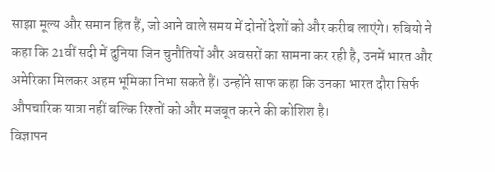साझा मूल्य और समान हित हैं, जो आने वाले समय में दोनों देशों को और करीब लाएंगे। रुबियो ने कहा कि 21वीं सदी में दुनिया जिन चुनौतियों और अवसरों का सामना कर रही है, उनमें भारत और अमेरिका मिलकर अहम भूमिका निभा सकते हैं। उन्होंने साफ कहा कि उनका भारत दौरा सिर्फ औपचारिक यात्रा नहीं बल्कि रिश्तों को और मजबूत करने की कोशिश है।
विज्ञापन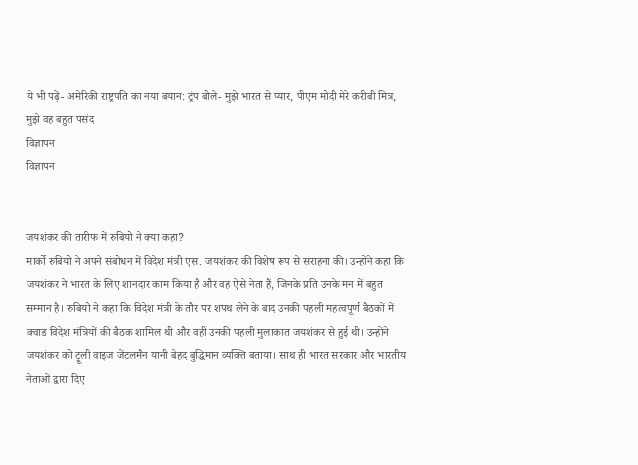ये भी पढ़ें- अमेरिकी राष्ट्रपति का नया बयान: ट्रंप बोले- मुझे भारत से प्यार, पीएम मोदी मेरे करीबी मित्र, मुझे वह बहुत पसंद
विज्ञापन
विज्ञापन


जयशंकर की तारीफ में रुबियो ने क्या कहा?
मार्को रुबियो ने अपने संबोधन में विदेश मंत्री एस. जयशंकर की विशेष रूप से सराहना की। उन्होंने कहा कि जयशंकर ने भारत के लिए शानदार काम किया है और वह ऐसे नेता हैं, जिनके प्रति उनके मन में बहुत सम्मान है। रुबियो ने कहा कि विदेश मंत्री के तौर पर शपथ लेने के बाद उनकी पहली महत्वपूर्ण बैठकों में क्वाड विदेश मंत्रियों की बैठक शामिल थी और वहीं उनकी पहली मुलाकात जयशंकर से हुई थी। उन्होंने जयशंकर को ट्रूली वाइज जेंटलमैन यानी बेहद बुद्धिमान व्यक्ति बताया। साथ ही भारत सरकार और भारतीय नेताओं द्वारा दिए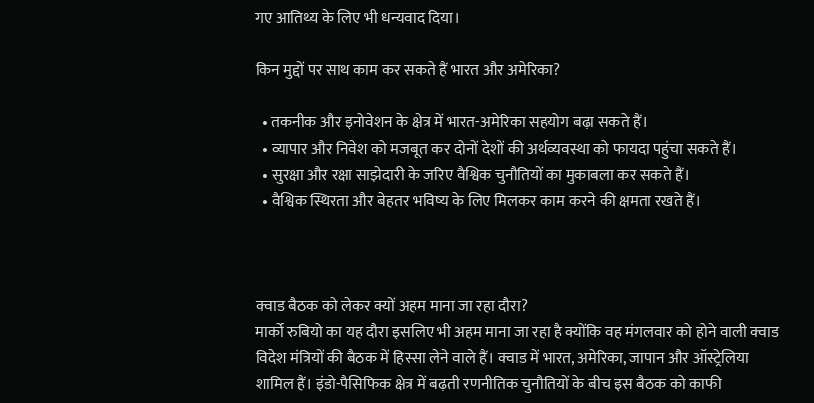गए आतिथ्य के लिए भी धन्यवाद दिया।

किन मुद्दों पर साथ काम कर सकते हैं भारत और अमेरिका?

  • तकनीक और इनोवेशन के क्षेत्र में भारत-अमेरिका सहयोग बढ़ा सकते हैं।
  • व्यापार और निवेश को मजबूत कर दोनों देशों की अर्थव्यवस्था को फायदा पहुंचा सकते हैं।
  • सुरक्षा और रक्षा साझेदारी के जरिए वैश्विक चुनौतियों का मुकाबला कर सकते हैं।
  • वैश्विक स्थिरता और बेहतर भविष्य के लिए मिलकर काम करने की क्षमता रखते हैं।



क्वाड बैठक को लेकर क्यों अहम माना जा रहा दौरा?
मार्को रुबियो का यह दौरा इसलिए भी अहम माना जा रहा है क्योंकि वह मंगलवार को होने वाली क्वाड विदेश मंत्रियों की बैठक में हिस्सा लेने वाले हैं। क्वाड में भारत, अमेरिका, जापान और ऑस्ट्रेलिया शामिल हैं। इंडो-पैसिफिक क्षेत्र में बढ़ती रणनीतिक चुनौतियों के बीच इस बैठक को काफी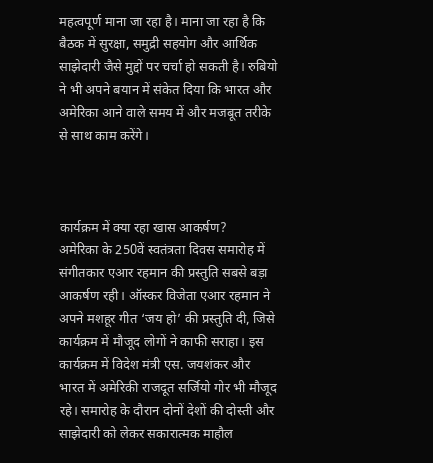महत्वपूर्ण माना जा रहा है। माना जा रहा है कि बैठक में सुरक्षा, समुद्री सहयोग और आर्थिक साझेदारी जैसे मुद्दों पर चर्चा हो सकती है। रुबियो ने भी अपने बयान में संकेत दिया कि भारत और अमेरिका आने वाले समय में और मजबूत तरीके से साथ काम करेंगे।



कार्यक्रम में क्या रहा खास आकर्षण?
अमेरिका के 250वें स्वतंत्रता दिवस समारोह में संगीतकार एआर रहमान की प्रस्तुति सबसे बड़ा आकर्षण रही। ऑस्कर विजेता एआर रहमान ने अपने मशहूर गीत ‘जय हो’ की प्रस्तुति दी, जिसे कार्यक्रम में मौजूद लोगों ने काफी सराहा। इस कार्यक्रम में विदेश मंत्री एस. जयशंकर और भारत में अमेरिकी राजदूत सर्जियो गोर भी मौजूद रहे। समारोह के दौरान दोनों देशों की दोस्ती और साझेदारी को लेकर सकारात्मक माहौल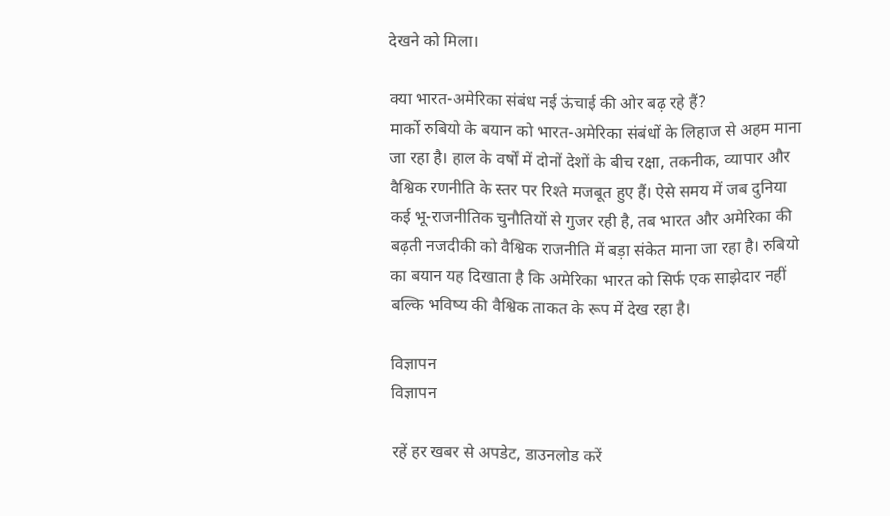देखने को मिला।

क्या भारत-अमेरिका संबंध नई ऊंचाई की ओर बढ़ रहे हैं?
मार्को रुबियो के बयान को भारत-अमेरिका संबंधों के लिहाज से अहम माना जा रहा है। हाल के वर्षों में दोनों देशों के बीच रक्षा, तकनीक, व्यापार और वैश्विक रणनीति के स्तर पर रिश्ते मजबूत हुए हैं। ऐसे समय में जब दुनिया कई भू-राजनीतिक चुनौतियों से गुजर रही है, तब भारत और अमेरिका की बढ़ती नजदीकी को वैश्विक राजनीति में बड़ा संकेत माना जा रहा है। रुबियो का बयान यह दिखाता है कि अमेरिका भारत को सिर्फ एक साझेदार नहीं बल्कि भविष्य की वैश्विक ताकत के रूप में देख रहा है।

विज्ञापन
विज्ञापन

रहें हर खबर से अपडेट, डाउनलोड करें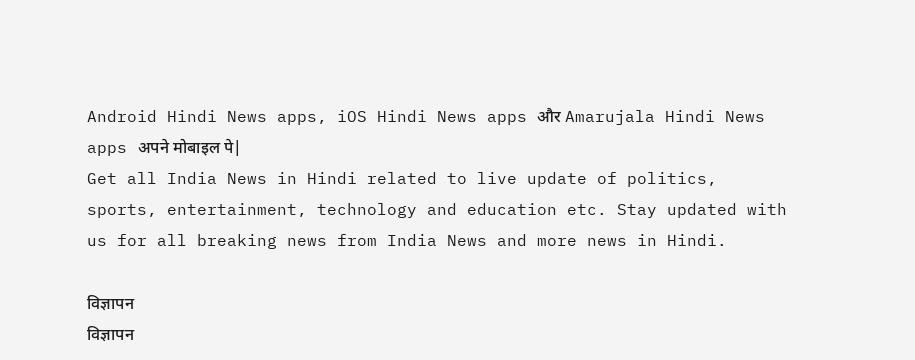Android Hindi News apps, iOS Hindi News apps और Amarujala Hindi News apps अपने मोबाइल पे|
Get all India News in Hindi related to live update of politics, sports, entertainment, technology and education etc. Stay updated with us for all breaking news from India News and more news in Hindi.

विज्ञापन
विज्ञापन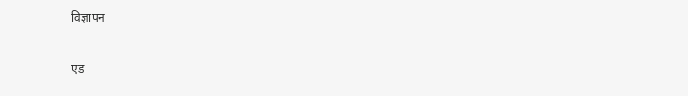विज्ञापन

एड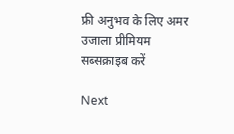फ्री अनुभव के लिए अमर उजाला प्रीमियम सब्सक्राइब करें

Next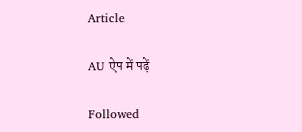Article

AU ऐप में पढ़ें

Followed